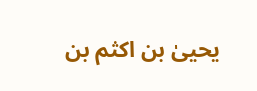یحییٰ بن اکثم بن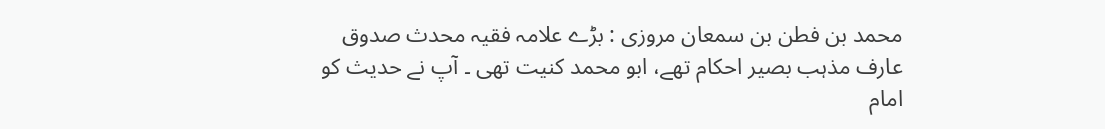محمد بن فطن بن سمعان مروزی : بڑے علامہ فقیہ محدث صدوق عارف مذہب بصیر احکام تھے، ابو محمد کنیت تھی ۔ آپ نے حدیث کو امام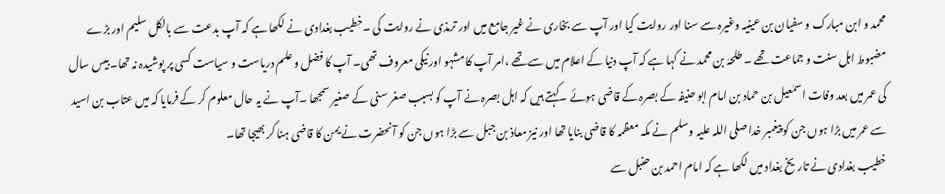محمد و ابن مبارک و سفیان بن عینیہ وغیرہ سے سنا اور روایت کیا اور آپ سے بخاری نے غیر جامع میں اور ترمذی نے روایت کی ۔خطیب بغدادی نے لکھا ہے کہ آپ بدعت سے بالکل سلیم اور بڑے مضبوط اہل سنت و جماعت تھے ۔ طلحہٰ بن محمد نے کہا ہے کہ آپ دنیا کے اعلام میں سے تھے ،امر آپ کا مشہو اور نیکی معروف تھی۔ آپ کا فضل و علم دریاست و سیاست کسی پر پوشیدہ نہ تھا۔ بیس سال کی عمر میں بعد وفات اسمٰعیل بن حماد بن امام ابو حنیفہ کے بصرہ کے قاضی ہوئے ۔کہتے ہیں کہ اہل بصرہ نے آپ کو بسبب صغر سنی کے صغیر سمجھا ۔آپ نے یہ حال معلوم کر کے فرمایا کہ میں عتاب بن اسید سے عمر میں بڑا ہوں جن کو پیغمبر خدا صلی اللہ علیہ وسلم نے مکہ معظمہ کا قاضی بنایا تھا اور نیز معاذ بن جبل سے بڑا ہوں جن کو آنحضرت نے یمن کا قاضی ہنا کر بھیجا تھا۔
خطیب بغدادی نے تاریخ بغداد میں لکھا ہے کہ امام احمد بن حنبل سے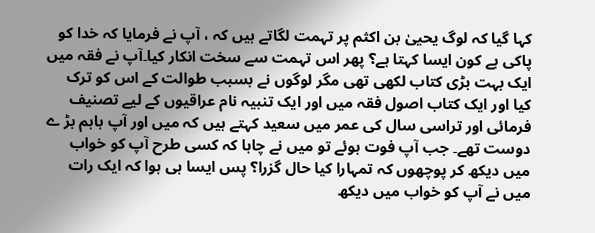کہا گیا کہ لوگ یحییٰ بن اکثم پر تہمت لگاتے ہیں کہ ، آپ نے فرمایا کہ خدا کو پاکی ہے کون ایسا کہتا ہے؟ پھر اس تہمت سے سخت انکار کیا۔آپ نے فقہ میں ایک بہت بڑی کتاب لکھی تھی مگر لوگوں نے بسبب طوالت کے اس کو ترک کیا اور ایک کتاب اصول فقہ میں اور ایک تنبیہ نام عراقیوں کے لیے تصنیف فرمائی اور تراسی سال کی عمر میں سعید کہتے ہیں کہ میں اور آپ باہم بڑ ے دوست تھے۔ جب آپ فوت ہوئے تو میں نے چاہا کہ کسی طرح آپ کو خواب میں دیکھ کر پوچھوں کہ تمہارا کیا حال گزرا؟ پس ایسا ہی ہوا کہ ایک رات میں نے آپ کو خواب میں دیکھ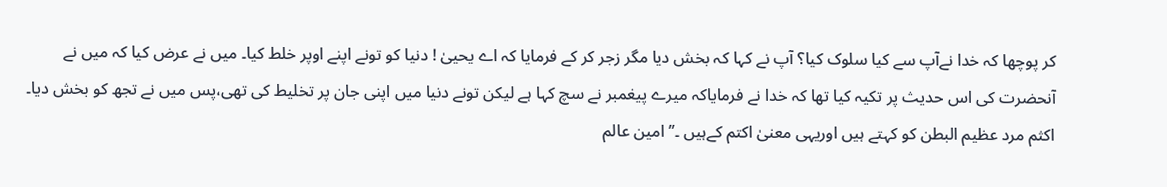کر پوچھا کہ خدا نےآپ سے کیا سلوک کیا؟ آپ نے کہا کہ بخش دیا مگر زجر کر کے فرمایا کہ اے یحییٰ ! دنیا کو تونے اپنے اوپر خلط کیا۔ میں نے عرض کیا کہ میں نے آنحضرت کی اس حدیث پر تکیہ کیا تھا کہ خدا نے فرمایاکہ میرے پیغمبر نے سچ کہا ہے لیکن تونے دنیا میں اپنی جان پر تخلیط کی تھی،پس میں نے تجھ کو بخش دیا۔ اکثم مرد عظیم البطن کو کہتے ہیں اوریہی معنیٰ اکتم کےہیں ۔’’ امین عالم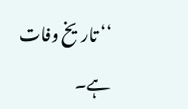‘‘ تاریخ وفات ہے۔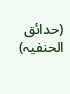(حدائق الحنفیہ)